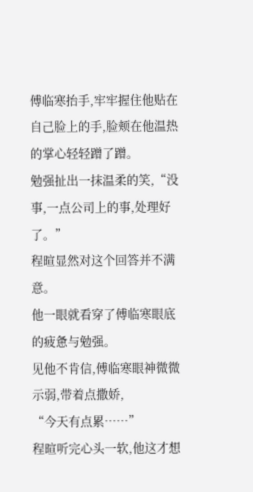傅临寒抬手,牢牢握住他贴在自己脸上的手,脸颊在他温热的掌心轻轻蹭了蹭。
勉强扯出一抹温柔的笑,“没事,一点公司上的事,处理好了。”
程暄显然对这个回答并不满意。
他一眼就看穿了傅临寒眼底的疲惫与勉强。
见他不肯信,傅临寒眼神微微示弱,带着点撒娇,
“今天有点累……”
程暄听完心头一软,他这才想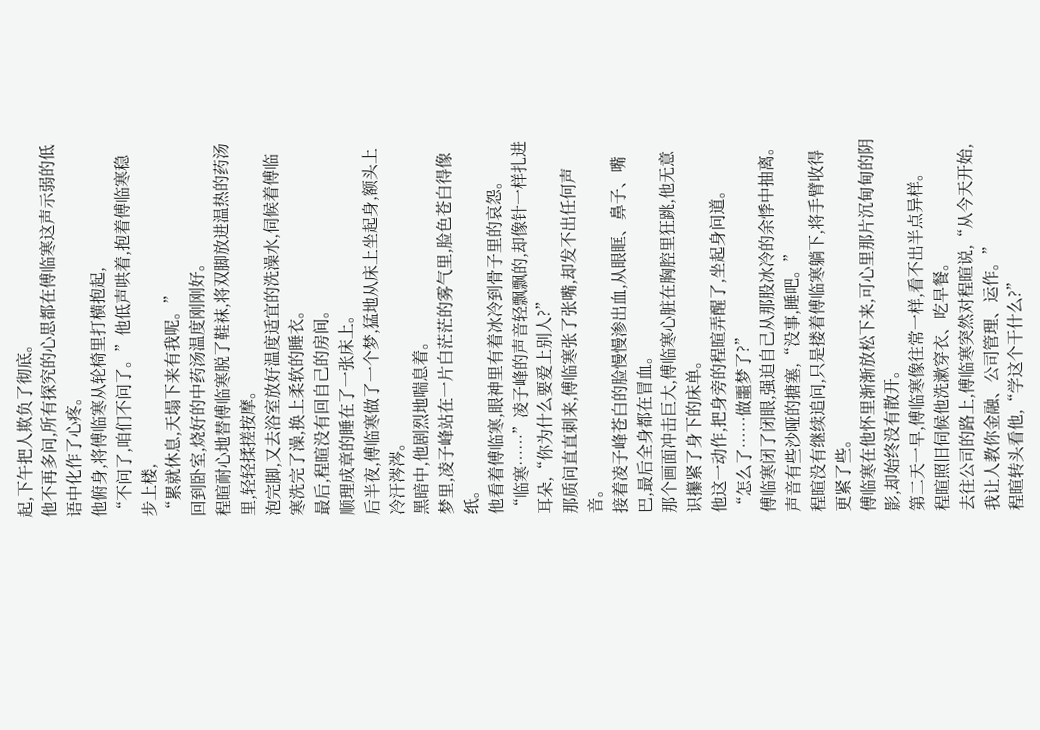起,下午把人欺负了彻底。
他不再多问,所有探究的心思都在傅临寒这声示弱的低语中化作了心疼。
他俯身,将傅临寒从轮椅里打横抱起,
“不问了,咱们不问了。”他低声哄着,抱着傅临寒稳步上楼,
“累就休息,天塌下来有我呢。”
回到卧室,烧好的中药汤温度刚刚好。
程暄耐心地替傅临寒脱了鞋袜,将双脚放进温热的药汤里,轻轻揉搓按摩。
泡完脚,又去浴室放好温度适宜的洗澡水,伺候着傅临寒洗完了澡,换上柔软的睡衣。
最后,程暄没有回自己的房间。
顺理成章的睡在了一张床上。
后半夜,傅临寒做了一个梦,猛地从床上坐起身,额头上冷汗涔涔。
黑暗中,他剧烈地喘息着。
梦里,凌子峰站在一片白茫茫的雾气里,脸色苍白得像纸。
他看着傅临寒,眼神里有着冰冷到骨子里的哀怨。
“临寒……”凌子峰的声音轻飘飘的,却像针一样扎进耳朵,“你为什么要爱上别人?”
那质问直直刺来,傅临寒张了张嘴,却发不出任何声音。
接着凌子峰苍白的脸慢慢渗出血,从眼眶、鼻子、嘴巴,最后全身都在冒血。
那个画面冲击巨大,傅临寒心脏在胸腔里狂跳,他无意识攥紧了身下的床单。
他这一动作,把身旁的程暄弄醒了,坐起身问道。
“怎么了……做噩梦了?”
傅临寒闭了闭眼,强迫自己从那股冰冷的余悸中抽离。
声音有些沙哑的搪塞,“没事,睡吧。”
程暄没有继续追问,只是搂着傅临寒躺下,将手臂收得更紧了些。
傅临寒在他怀里渐渐放松下来,可心里那片沉甸甸的阴影,却始终没有散开。
第二天一早,傅临寒像往常一样,看不出半点异样。
程暄照旧伺候他洗漱穿衣、吃早餐。
去往公司的路上,傅临寒突然对程暄说,“从今天开始,我让人教你金融、公司管理、运作。”
程暄转头看他,“学这个干什么?”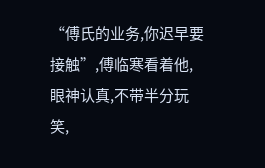“傅氏的业务,你迟早要接触”,傅临寒看着他,眼神认真,不带半分玩笑,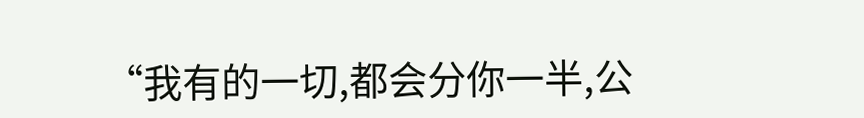“我有的一切,都会分你一半,公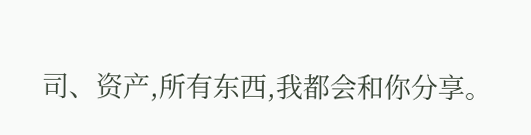司、资产,所有东西,我都会和你分享。